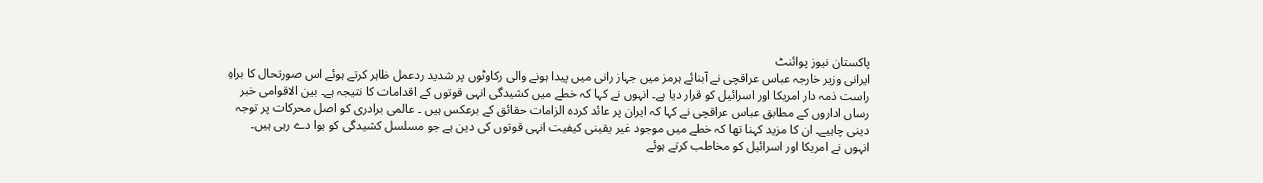پاکستان نیوز پوائنٹ
ایرانی وزیر خارجہ عباس عراقچی نے آبنائے ہرمز میں جہاز رانی میں پیدا ہونے والی رکاوٹوں پر شدید ردعمل ظاہر کرتے ہوئے اس صورتحال کا براہِ راست ذمہ دار امریکا اور اسرائیل کو قرار دیا ہے۔ انہوں نے کہا کہ خطے میں کشیدگی انہی قوتوں کے اقدامات کا نتیجہ ہے۔ بین الاقوامی خبر رساں اداروں کے مطابق عباس عراقچی نے کہا کہ ایران پر عائد کردہ الزامات حقائق کے برعکس ہیں ۔ عالمی برادری کو اصل محرکات پر توجہ دینی چاہیے۔ ان کا مزید کہنا تھا کہ خطے میں موجود غیر یقینی کیفیت انہی قوتوں کی دین ہے جو مسلسل کشیدگی کو ہوا دے رہی ہیں۔ انہوں نے امریکا اور اسرائیل کو مخاطب کرتے ہوئے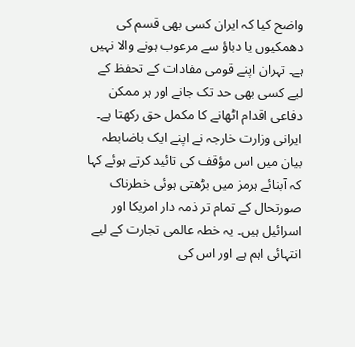واضح کیا کہ ایران کسی بھی قسم کی دھمکیوں یا دباؤ سے مرعوب ہونے والا نہیں ہے۔ تہران اپنے قومی مفادات کے تحفظ کے لیے کسی بھی حد تک جانے اور ہر ممکن دفاعی اقدام اٹھانے کا مکمل حق رکھتا ہے۔ ایرانی وزارت خارجہ نے اپنے ایک باضابطہ بیان میں اس مؤقف کی تائید کرتے ہوئے کہا کہ آبنائے ہرمز میں بڑھتی ہوئی خطرناک صورتحال کے تمام تر ذمہ دار امریکا اور اسرائیل ہیں۔ یہ خطہ عالمی تجارت کے لیے انتہائی اہم ہے اور اس کی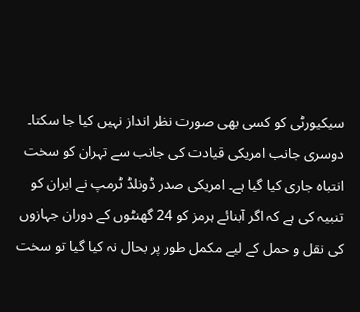سیکیورٹی کو کسی بھی صورت نظر انداز نہیں کیا جا سکتا۔ دوسری جانب امریکی قیادت کی جانب سے تہران کو سخت انتباہ جاری کیا گیا ہے۔ امریکی صدر ڈونلڈ ٹرمپ نے ایران کو تنبیہ کی ہے کہ اگر آبنائے ہرمز کو 24 گھنٹوں کے دوران جہازوں کی نقل و حمل کے لیے مکمل طور پر بحال نہ کیا گیا تو سخت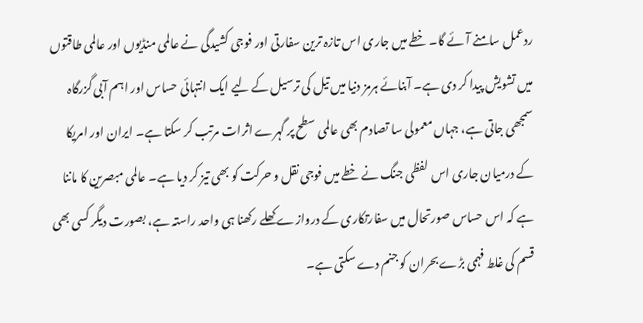ردعمل سامنے آئے گا۔ خطے میں جاری اس تازہ ترین سفارتی اور فوجی کشیدگی نے عالمی منڈیوں اور عالمی طاقتوں میں تشویش پیدا کر دی ہے۔ آبنائے ہرمز دنیا میں تیل کی ترسیل کے لیے ایک انتہائی حساس اور اہم آبی گزرگاہ سمجھی جاتی ہے، جہاں معمولی سا تصادم بھی عالمی سطح پر گہرے اثرات مرتب کر سکتا ہے۔ ایران اور امریکا کے درمیان جاری اس لفظی جنگ نے خطے میں فوجی نقل و حرکت کو بھی تیز کر دیا ہے۔ عالمی مبصرین کا ماننا ہے کہ اس حساس صورتحال میں سفارتکاری کے دروازے کھلے رکھنا ہی واحد راستہ ہے، بصورت دیگر کسی بھی قسم کی غلط فہمی بڑے بحران کو جنم دے سکتی ہے۔